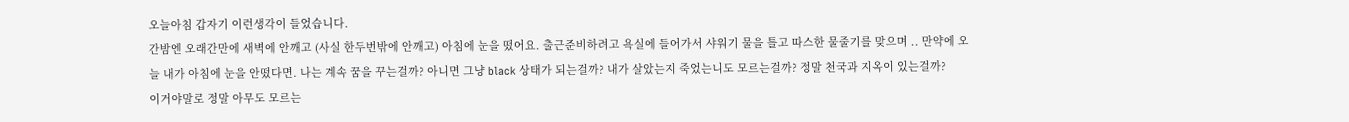오늘아침 갑자기 이런생각이 들었습니다.
간밤엔 오래간만에 새벽에 안깨고 (사실 한두번밖에 안깨고) 아침에 눈을 떴어요. 출근준비하려고 욕실에 들어가서 샤워기 물을 틀고 따스한 물줄기를 맞으며 .. 만약에 오늘 내가 아침에 눈을 안떴다면. 나는 계속 꿈을 꾸는걸까? 아니면 그냥 black 상태가 되는걸까? 내가 살았는지 죽었는니도 모르는걸까? 정말 천국과 지옥이 있는걸까?
이거야말로 정말 아무도 모르는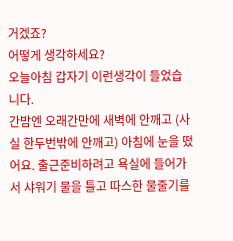거겠죠?
어떻게 생각하세요?
오늘아침 갑자기 이런생각이 들었습니다.
간밤엔 오래간만에 새벽에 안깨고 (사실 한두번밖에 안깨고) 아침에 눈을 떴어요. 출근준비하려고 욕실에 들어가서 샤워기 물을 틀고 따스한 물줄기를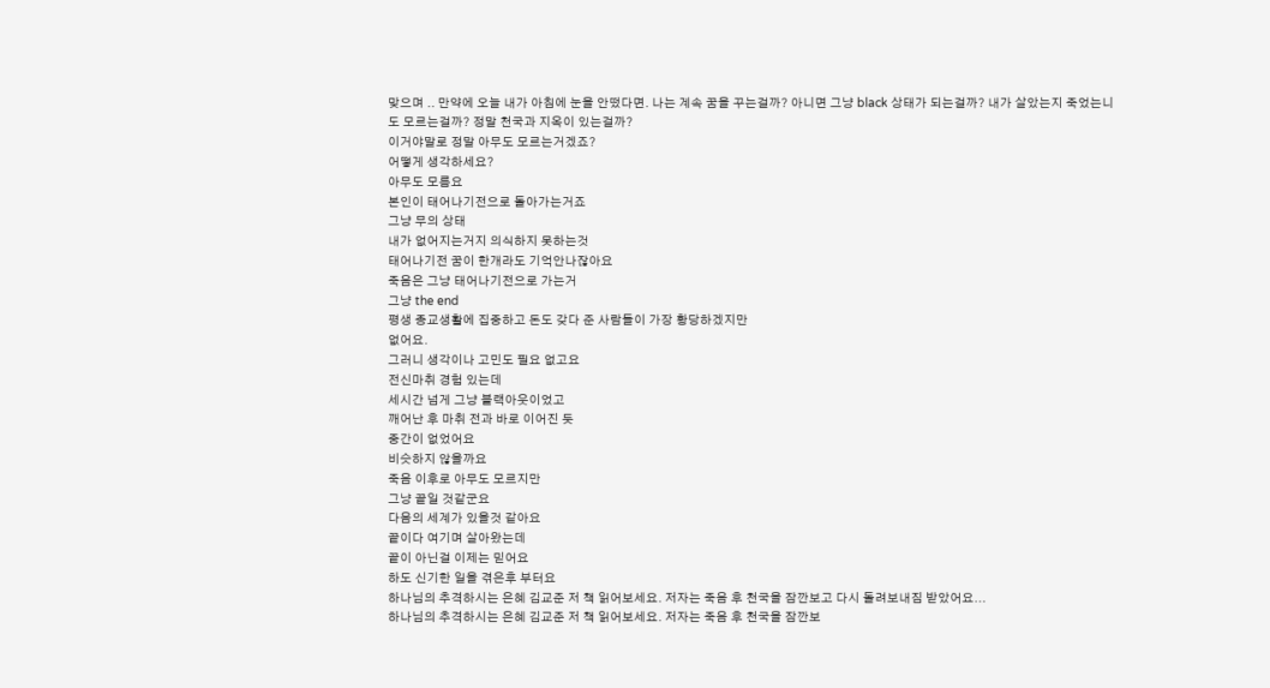맞으며 .. 만약에 오늘 내가 아침에 눈을 안떴다면. 나는 계속 꿈을 꾸는걸까? 아니면 그냥 black 상태가 되는걸까? 내가 살았는지 죽었는니도 모르는걸까? 정말 천국과 지옥이 있는걸까?
이거야말로 정말 아무도 모르는거겠죠?
어떻게 생각하세요?
아무도 모름요
본인이 태어나기전으로 돌아가는거죠
그냥 무의 상태
내가 없어지는거지 의식하지 못하는것
태어나기전 꿈이 한개라도 기억안나잖아요
죽음은 그냥 태어나기전으로 가는거
그냥 the end
평생 종교생활에 집중하고 돈도 갖다 준 사람들이 가장 황당하겠지만
없어요.
그러니 생각이나 고민도 필요 없고요
전신마취 경험 있는데
세시간 넘게 그냥 블랙아웃이었고
깨어난 후 마취 전과 바로 이어진 듯
중간이 없었어요
비슷하지 않을까요
죽음 이후로 아무도 모르지만
그냥 끝일 것같군요
다음의 세계가 있을것 같아요
끝이다 여기며 살아왔는데
끝이 아닌걸 이제는 믿어요
하도 신기한 일을 겪은후 부터요
하나님의 추격하시는 은혜 김교준 저 책 읽어보세요. 저자는 죽음 후 천국을 잠깐보고 다시 돌려보내짐 받았어요...
하나님의 추격하시는 은혜 김교준 저 책 읽어보세요. 저자는 죽음 후 천국을 잠깐보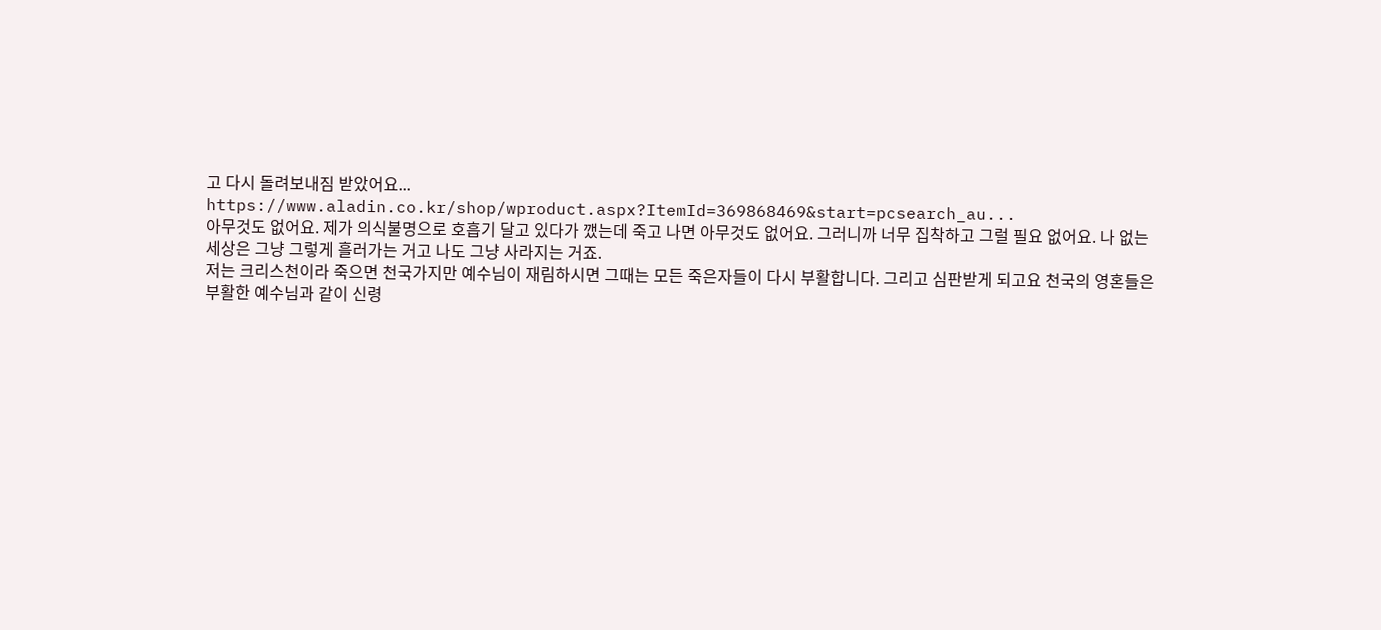고 다시 돌려보내짐 받았어요... https://www.aladin.co.kr/shop/wproduct.aspx?ItemId=369868469&start=pcsearch_au...
아무것도 없어요. 제가 의식불명으로 호흡기 달고 있다가 깼는데 죽고 나면 아무것도 없어요. 그러니까 너무 집착하고 그럴 필요 없어요. 나 없는 세상은 그냥 그렇게 흘러가는 거고 나도 그냥 사라지는 거죠.
저는 크리스천이라 죽으면 천국가지만 예수님이 재림하시면 그때는 모든 죽은자들이 다시 부활합니다. 그리고 심판받게 되고요 천국의 영혼들은 부활한 예수님과 같이 신령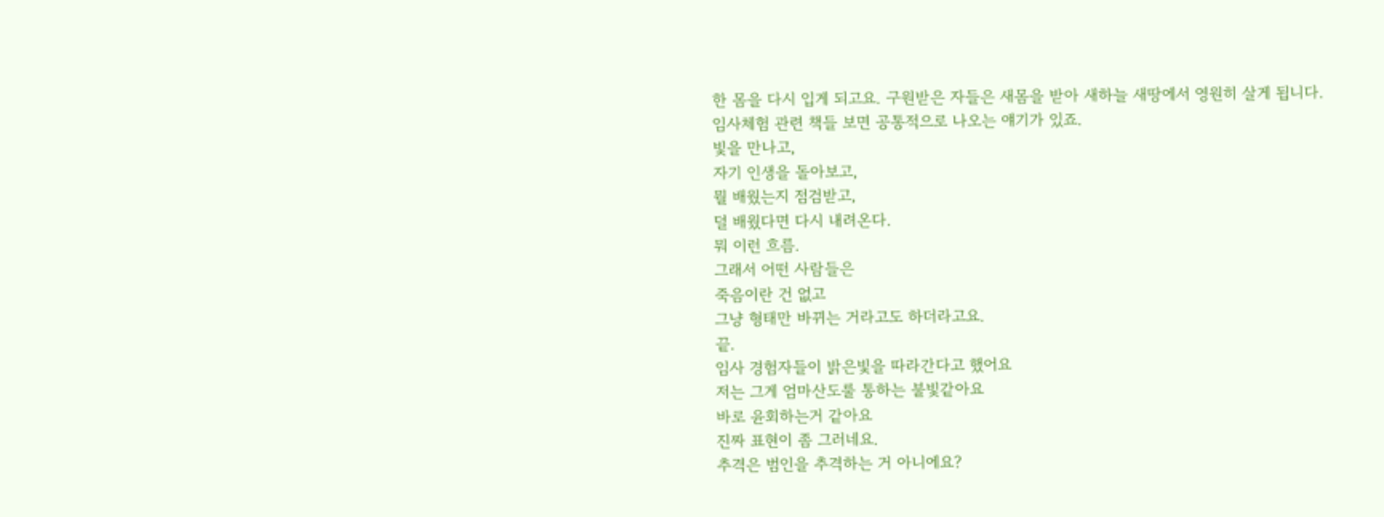한 몸을 다시 입게 되고요. 구원받은 자들은 새몸을 받아 새하늘 새땅에서 영원히 살게 됩니다.
임사체험 관련 책들 보면 공통적으로 나오는 얘기가 있죠.
빛을 만나고,
자기 인생을 돌아보고,
뭘 배웠는지 점검받고,
덜 배웠다면 다시 내려온다.
뭐 이런 흐름.
그래서 어떤 사람들은
죽음이란 건 없고
그냥 형태만 바뀌는 거라고도 하더라고요.
끝.
임사 경험자들이 밝은빛을 따라간다고 했어요
저는 그게 엄마산도룰 통하는 불빛같아요
바로 윤회하는거 같아요
진짜 표현이 좀 그러네요.
추격은 범인을 추격하는 거 아니에요?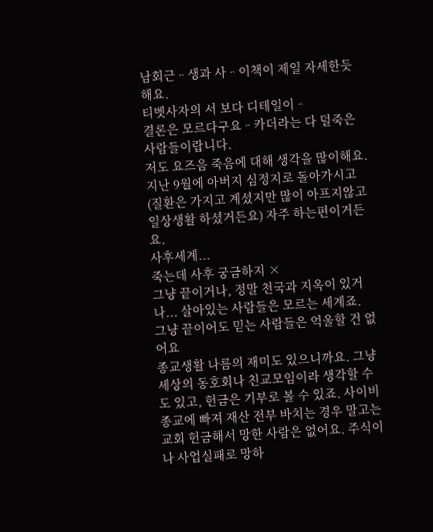남회근ᆢ생과 사ᆢ이책이 제일 자세한듯 해요.
티벳사자의 서 보다 디테일이ᆢ
결론은 모르다구요ᆢ카더라는 다 덜죽은 사람들이랍니다.
저도 요즈음 죽음에 대해 생각을 많이해요.
지난 9월에 아버지 심정지로 돌아가시고(질환은 가지고 계셨지만 많이 아프지않고 일상생활 하셨거든요) 자주 하는편이거든요.
사후세계...
죽는데 사후 궁금하지 ×
그냥 끝이거나, 정말 천국과 지옥이 있거나... 살아있는 사람들은 모르는 세계죠.
그냥 끝이어도 믿는 사람들은 억울할 건 없어요
종교생활 나름의 재미도 있으니까요. 그냥 세상의 동호회나 친교모임이라 생각할 수도 있고, 헌금은 기부로 볼 수 있죠. 사이비 종교에 빠져 재산 전부 바치는 경우 말고는 교회 헌금해서 망한 사람은 없어요. 주식이나 사업실패로 망하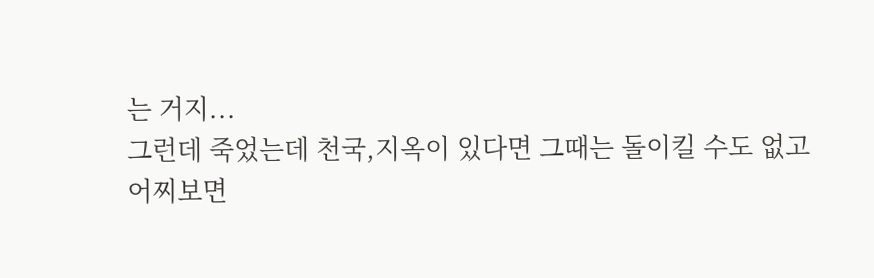는 거지...
그런데 죽었는데 천국,지옥이 있다면 그때는 돌이킬 수도 없고
어찌보면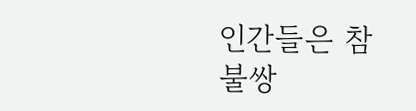인간들은 참 불쌍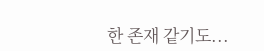한 존재 같기도...